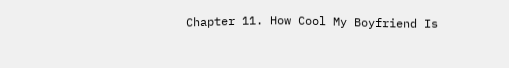Chapter 11. How Cool My Boyfriend Is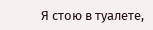Я стою в туалете,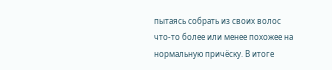пытаясь собрать из своих волос что-то более или менее похожее на нормальную причёску. В итоге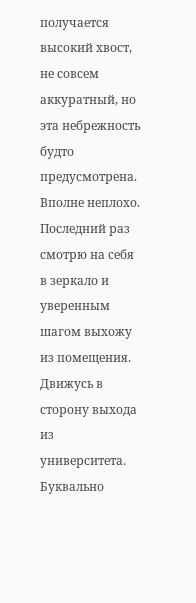получается высокий хвост, не совсем аккуратный, но эта небрежность будто предусмотрена. Вполне неплохо. Последний раз смотрю на себя в зеркало и уверенным шагом выхожу из помещения.
Движусь в сторону выхода из университета. Буквально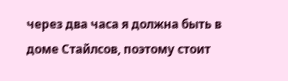через два часа я должна быть в доме Стайлсов, поэтому стоит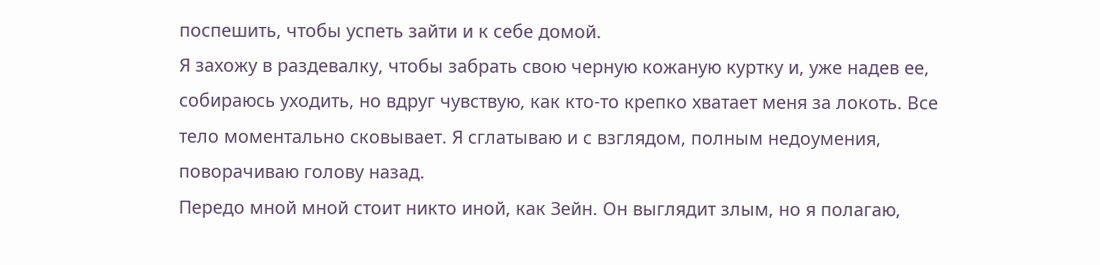поспешить, чтобы успеть зайти и к себе домой.
Я захожу в раздевалку, чтобы забрать свою черную кожаную куртку и, уже надев ее, собираюсь уходить, но вдруг чувствую, как кто-то крепко хватает меня за локоть. Все тело моментально сковывает. Я сглатываю и с взглядом, полным недоумения, поворачиваю голову назад.
Передо мной мной стоит никто иной, как Зейн. Он выглядит злым, но я полагаю,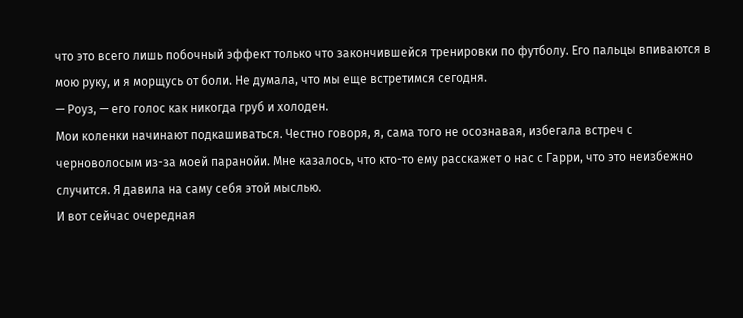что это всего лишь побочный эффект только что закончившейся тренировки по футболу. Его пальцы впиваются в мою руку, и я морщусь от боли. Не думала, что мы еще встретимся сегодня.
— Роуз, — его голос как никогда груб и холоден.
Мои коленки начинают подкашиваться. Честно говоря, я, сама того не осознавая, избегала встреч с черноволосым из-за моей паранойи. Мне казалось, что кто-то ему расскажет о нас с Гарри, что это неизбежно случится. Я давила на саму себя этой мыслью.
И вот сейчас очередная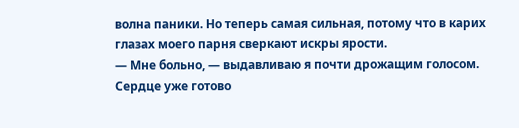волна паники. Но теперь самая сильная, потому что в карих глазах моего парня сверкают искры ярости.
— Мне больно, — выдавливаю я почти дрожащим голосом.
Сердце уже готово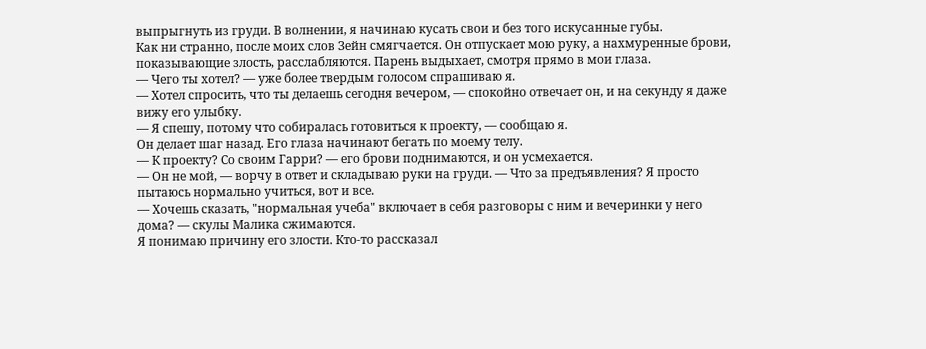выпрыгнуть из груди. В волнении, я начинаю кусать свои и без того искусанные губы.
Как ни странно, после моих слов Зейн смягчается. Он отпускает мою руку, а нахмуренные брови, показывающие злость, расслабляются. Парень выдыхает, смотря прямо в мои глаза.
— Чего ты хотел? — уже более твердым голосом спрашиваю я.
— Хотел спросить, что ты делаешь сегодня вечером, — спокойно отвечает он, и на секунду я даже вижу его улыбку.
— Я спешу, потому что собиралась готовиться к проекту, — сообщаю я.
Он делает шаг назад. Его глаза начинают бегать по моему телу.
— К проекту? Со своим Гарри? — его брови поднимаются, и он усмехается.
— Он не мой, — ворчу в ответ и складываю руки на груди. — Что за предъявления? Я просто пытаюсь нормально учиться, вот и все.
— Хочешь сказать, "нормальная учеба" включает в себя разговоры с ним и вечеринки у него дома? — скулы Малика сжимаются.
Я понимаю причину его злости. Кто-то рассказал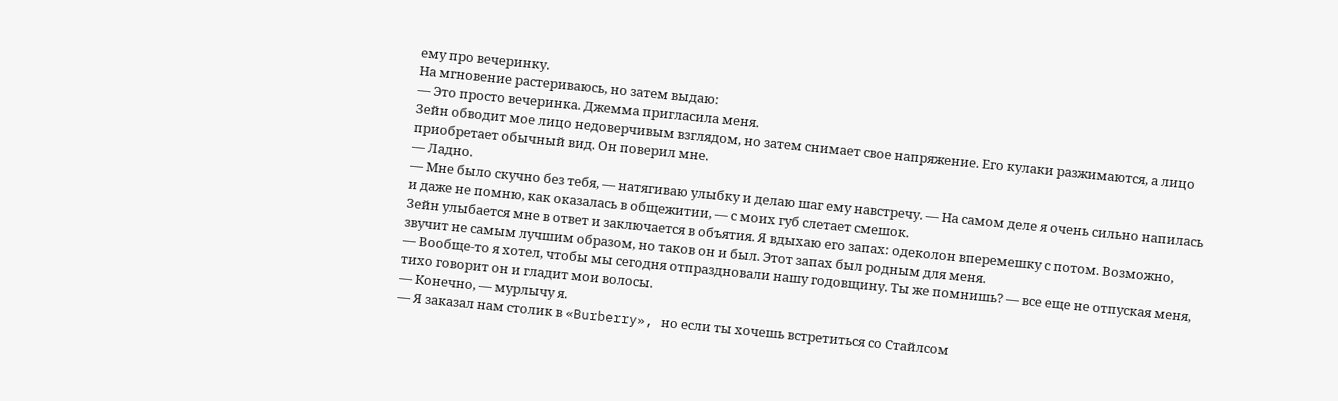ему про вечеринку.
На мгновение растериваюсь, но затем выдаю:
— Это просто вечеринка. Джемма пригласила меня.
Зейн обводит мое лицо недоверчивым взглядом, но затем снимает свое напряжение. Его кулаки разжимаются, а лицо приобретает обычный вид. Он поверил мне.
— Ладно.
— Мне было скучно без тебя, — натягиваю улыбку и делаю шаг ему навстречу. — На самом деле я очень сильно напилась и даже не помню, как оказалась в общежитии, — с моих губ слетает смешок.
Зейн улыбается мне в ответ и заключается в объятия. Я вдыхаю его запах: одеколон вперемешку с потом. Возможно, звучит не самым лучшим образом, но таков он и был. Этот запах был родным для меня.
— Вообще-то я хотел, чтобы мы сегодня отпраздновали нашу годовщину. Ты же помнишь? — все еще не отпуская меня, тихо говорит он и гладит мои волосы.
— Конечно, — мурлычу я.
— Я заказал нам столик в «Burberry», но если ты хочешь встретиться со Стайлсом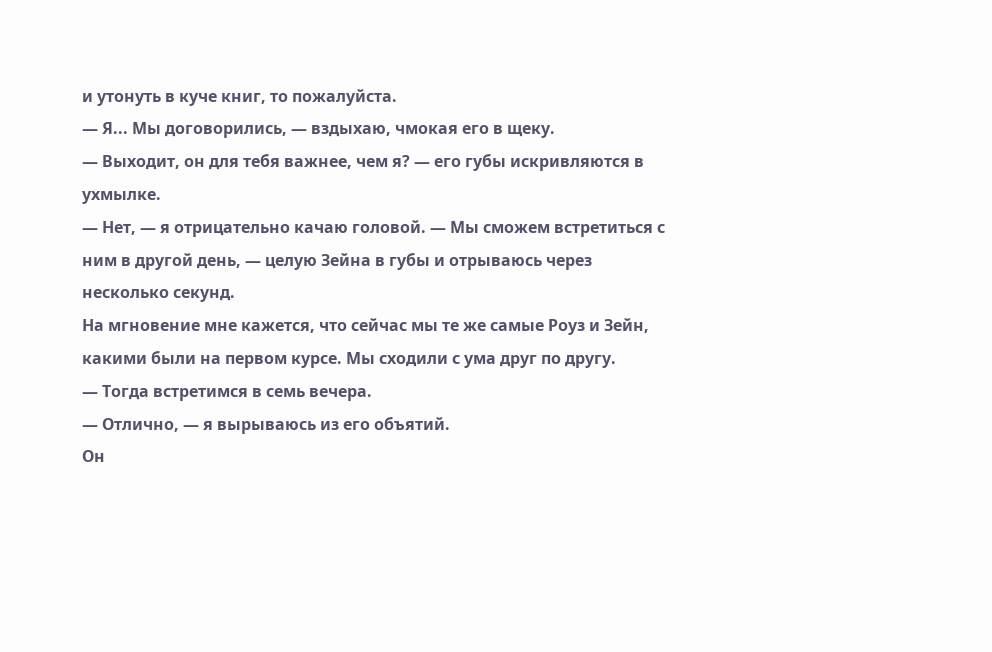и утонуть в куче книг, то пожалуйста.
— Я... Мы договорились, — вздыхаю, чмокая его в щеку.
— Выходит, он для тебя важнее, чем я? — его губы искривляются в ухмылке.
— Нет, — я отрицательно качаю головой. — Мы сможем встретиться с ним в другой день, — целую Зейна в губы и отрываюсь через несколько секунд.
На мгновение мне кажется, что сейчас мы те же самые Роуз и Зейн, какими были на первом курсе. Мы сходили с ума друг по другу.
— Тогда встретимся в семь вечера.
— Отлично, — я вырываюсь из его объятий.
Он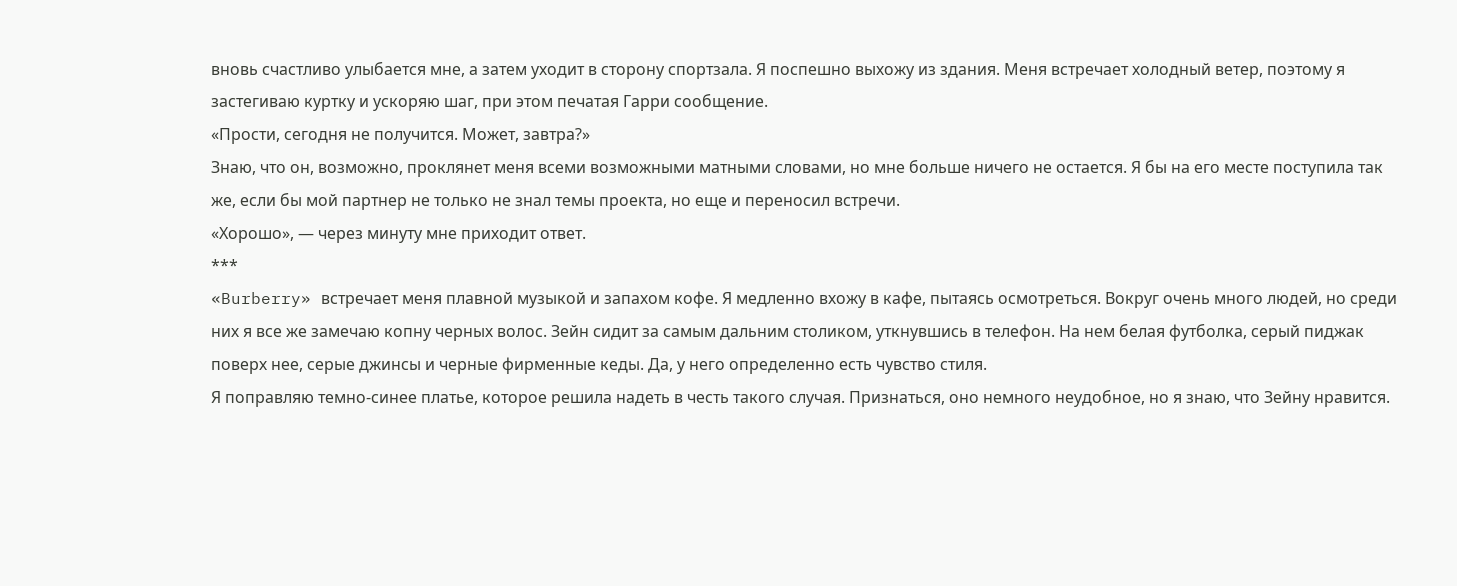вновь счастливо улыбается мне, а затем уходит в сторону спортзала. Я поспешно выхожу из здания. Меня встречает холодный ветер, поэтому я застегиваю куртку и ускоряю шаг, при этом печатая Гарри сообщение.
«Прости, сегодня не получится. Может, завтра?»
Знаю, что он, возможно, проклянет меня всеми возможными матными словами, но мне больше ничего не остается. Я бы на его месте поступила так же, если бы мой партнер не только не знал темы проекта, но еще и переносил встречи.
«Хорошо», — через минуту мне приходит ответ.
***
«Burberry» встречает меня плавной музыкой и запахом кофе. Я медленно вхожу в кафе, пытаясь осмотреться. Вокруг очень много людей, но среди них я все же замечаю копну черных волос. Зейн сидит за самым дальним столиком, уткнувшись в телефон. На нем белая футболка, серый пиджак поверх нее, серые джинсы и черные фирменные кеды. Да, у него определенно есть чувство стиля.
Я поправляю темно-синее платье, которое решила надеть в честь такого случая. Признаться, оно немного неудобное, но я знаю, что Зейну нравится.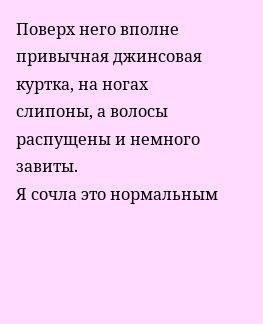Поверх него вполне привычная джинсовая куртка, на ногах слипоны, а волосы распущены и немного завиты.
Я сочла это нормальным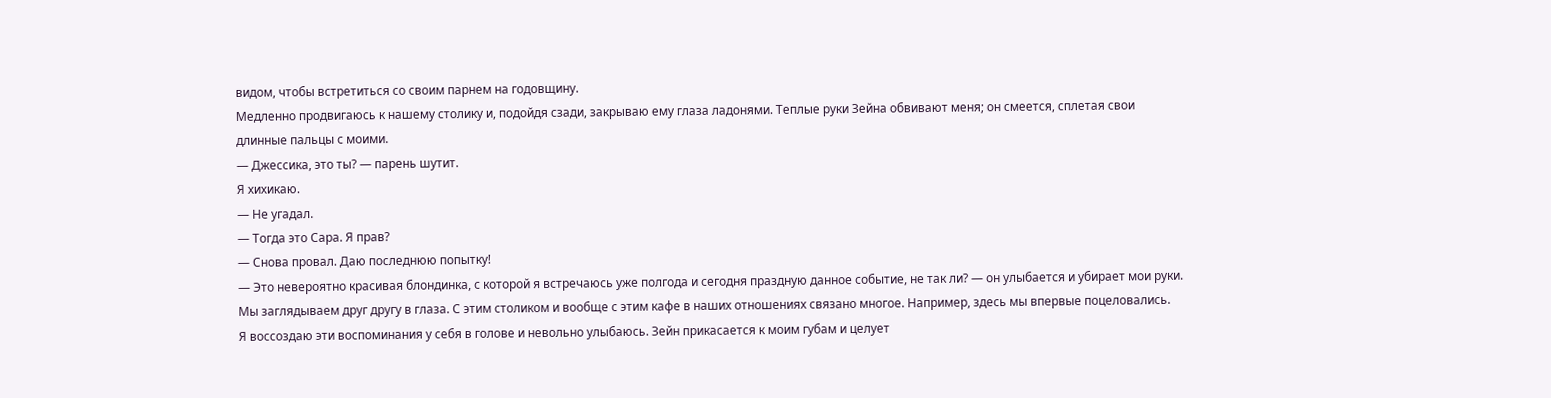видом, чтобы встретиться со своим парнем на годовщину.
Медленно продвигаюсь к нашему столику и, подойдя сзади, закрываю ему глаза ладонями. Теплые руки Зейна обвивают меня; он смеется, сплетая свои длинные пальцы с моими.
— Джессика, это ты? — парень шутит.
Я хихикаю.
— Не угадал.
— Тогда это Сара. Я прав?
— Снова провал. Даю последнюю попытку!
— Это невероятно красивая блондинка, с которой я встречаюсь уже полгода и сегодня праздную данное событие, не так ли? — он улыбается и убирает мои руки.
Мы заглядываем друг другу в глаза. С этим столиком и вообще с этим кафе в наших отношениях связано многое. Например, здесь мы впервые поцеловались.
Я воссоздаю эти воспоминания у себя в голове и невольно улыбаюсь. Зейн прикасается к моим губам и целует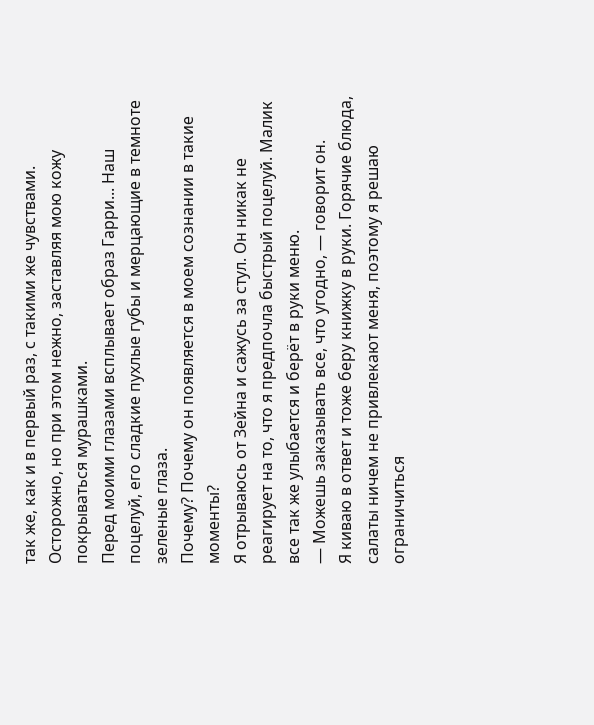так же, как и в первый раз, с такими же чувствами. Осторожно, но при этом нежно, заставляя мою кожу покрываться мурашками.
Перед моими глазами всплывает образ Гарри... Наш поцелуй, его сладкие пухлые губы и мерцающие в темноте зеленые глаза.
Почему? Почему он появляется в моем сознании в такие моменты?
Я отрываюсь от Зейна и сажусь за стул. Он никак не реагирует на то, что я предпочла быстрый поцелуй. Малик все так же улыбается и берёт в руки меню.
— Можешь заказывать все, что угодно, — говорит он.
Я киваю в ответ и тоже беру книжку в руки. Горячие блюда, салаты ничем не привлекают меня, поэтому я решаю ограничиться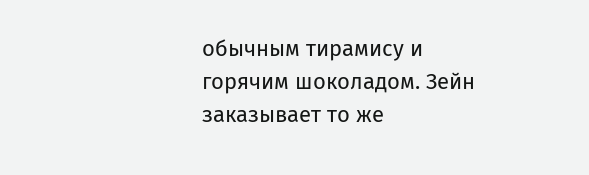обычным тирамису и горячим шоколадом. Зейн заказывает то же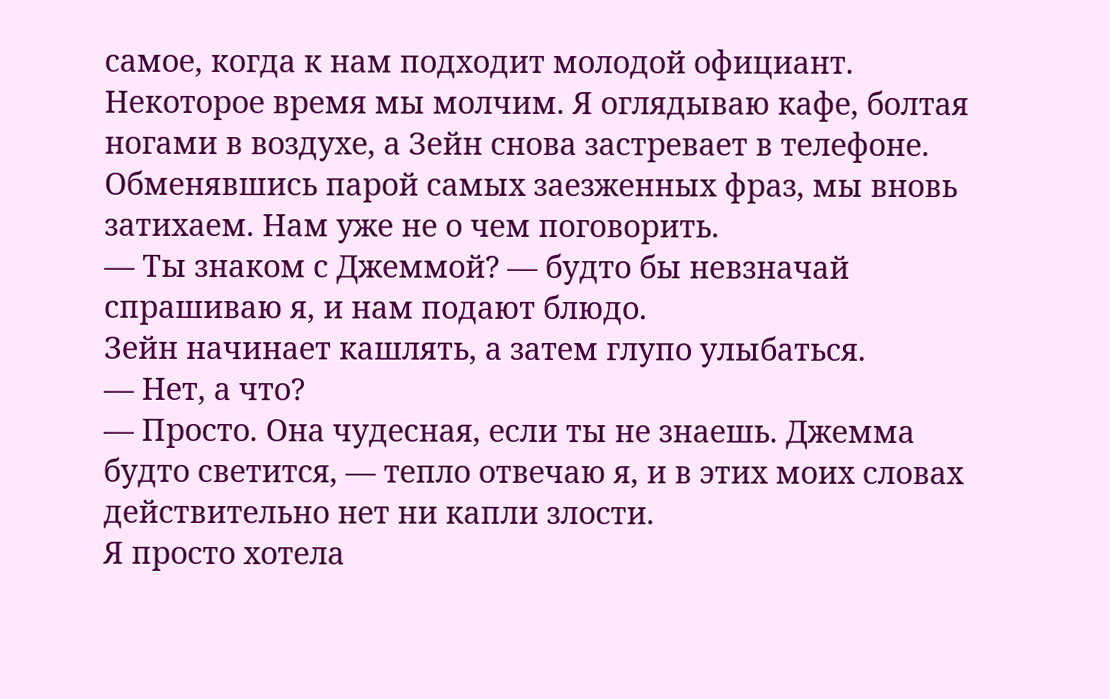самое, когда к нам подходит молодой официант.
Некоторое время мы молчим. Я оглядываю кафе, болтая ногами в воздухе, а Зейн снова застревает в телефоне. Обменявшись парой самых заезженных фраз, мы вновь затихаем. Нам уже не о чем поговорить.
— Ты знаком с Джеммой? — будто бы невзначай спрашиваю я, и нам подают блюдо.
Зейн начинает кашлять, а затем глупо улыбаться.
— Нет, а что?
— Просто. Она чудесная, если ты не знаешь. Джемма будто светится, — тепло отвечаю я, и в этих моих словах действительно нет ни капли злости.
Я просто хотела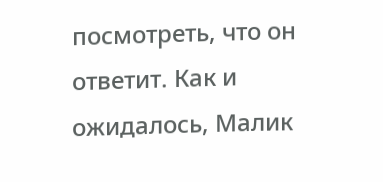посмотреть, что он ответит. Как и ожидалось, Малик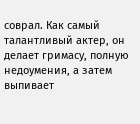соврал. Как самый талантливый актер, он делает гримасу, полную недоумения, а затем выпивает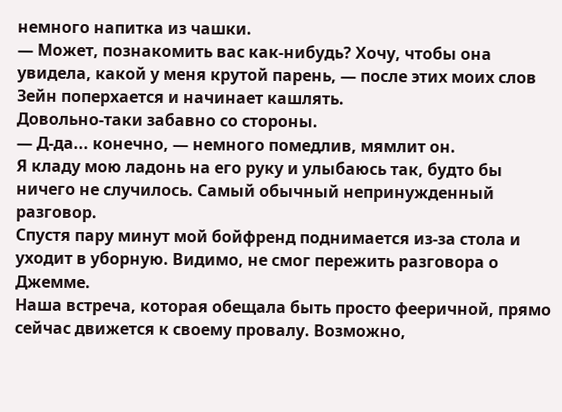немного напитка из чашки.
— Может, познакомить вас как-нибудь? Хочу, чтобы она увидела, какой у меня крутой парень, — после этих моих слов Зейн поперхается и начинает кашлять.
Довольно-таки забавно со стороны.
— Д-да... конечно, — немного помедлив, мямлит он.
Я кладу мою ладонь на его руку и улыбаюсь так, будто бы ничего не случилось. Самый обычный непринужденный разговор.
Спустя пару минут мой бойфренд поднимается из-за стола и уходит в уборную. Видимо, не смог пережить разговора о Джемме.
Наша встреча, которая обещала быть просто фееричной, прямо сейчас движется к своему провалу. Возможно,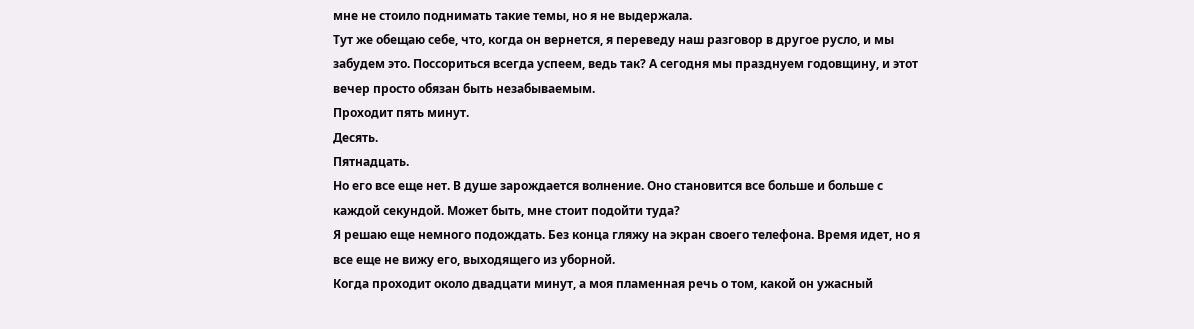мне не стоило поднимать такие темы, но я не выдержала.
Тут же обещаю себе, что, когда он вернется, я переведу наш разговор в другое русло, и мы забудем это. Поссориться всегда успеем, ведь так? А сегодня мы празднуем годовщину, и этот вечер просто обязан быть незабываемым.
Проходит пять минут.
Десять.
Пятнадцать.
Но его все еще нет. В душе зарождается волнение. Оно становится все больше и больше с каждой секундой. Может быть, мне стоит подойти туда?
Я решаю еще немного подождать. Без конца гляжу на экран своего телефона. Время идет, но я все еще не вижу его, выходящего из уборной.
Когда проходит около двадцати минут, а моя пламенная речь о том, какой он ужасный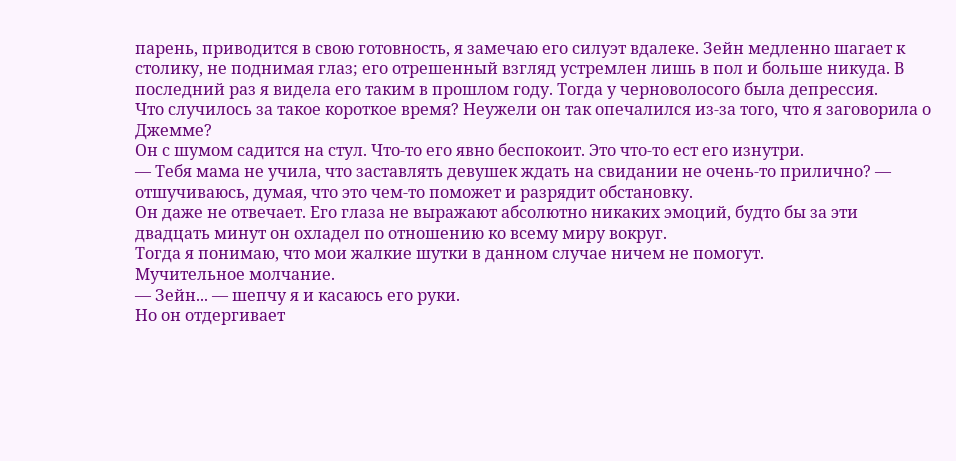парень, приводится в свою готовность, я замечаю его силуэт вдалеке. Зейн медленно шагает к столику, не поднимая глаз; его отрешенный взгляд устремлен лишь в пол и больше никуда. В последний раз я видела его таким в прошлом году. Тогда у черноволосого была депрессия.
Что случилось за такое короткое время? Неужели он так опечалился из-за того, что я заговорила о Джемме?
Он с шумом садится на стул. Что-то его явно беспокоит. Это что-то ест его изнутри.
— Тебя мама не учила, что заставлять девушек ждать на свидании не очень-то прилично? — отшучиваюсь, думая, что это чем-то поможет и разрядит обстановку.
Он даже не отвечает. Его глаза не выражают абсолютно никаких эмоций, будто бы за эти двадцать минут он охладел по отношению ко всему миру вокруг.
Тогда я понимаю, что мои жалкие шутки в данном случае ничем не помогут.
Мучительное молчание.
— Зейн... — шепчу я и касаюсь его руки.
Но он отдергивает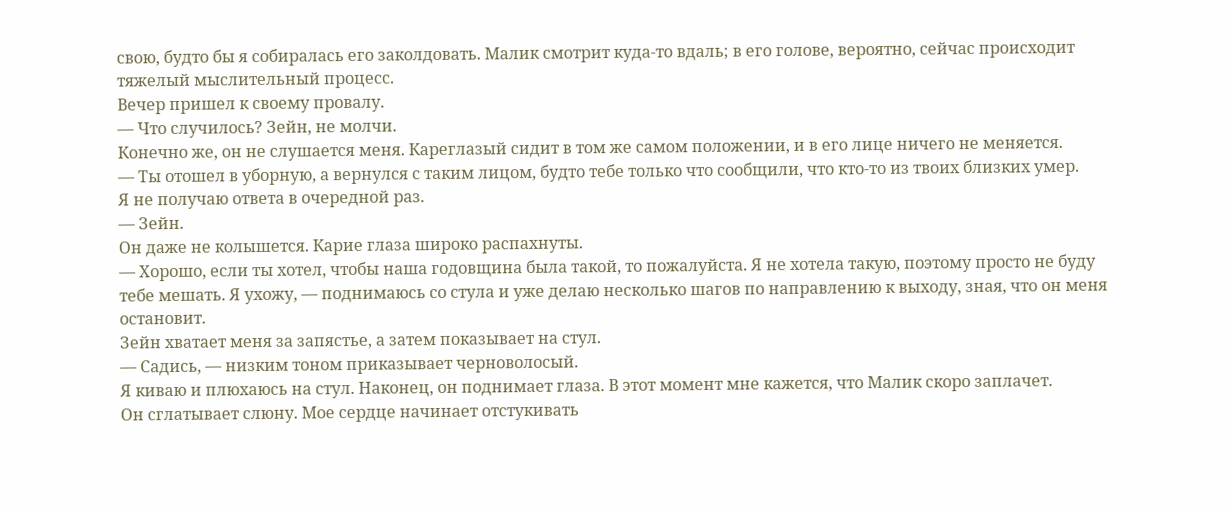свою, будто бы я собиралась его заколдовать. Малик смотрит куда-то вдаль; в его голове, вероятно, сейчас происходит тяжелый мыслительный процесс.
Вечер пришел к своему провалу.
— Что случилось? Зейн, не молчи.
Конечно же, он не слушается меня. Кареглазый сидит в том же самом положении, и в его лице ничего не меняется.
— Ты отошел в уборную, а вернулся с таким лицом, будто тебе только что сообщили, что кто-то из твоих близких умер.
Я не получаю ответа в очередной раз.
— Зейн.
Он даже не колышется. Карие глаза широко распахнуты.
— Хорошо, если ты хотел, чтобы наша годовщина была такой, то пожалуйста. Я не хотела такую, поэтому просто не буду тебе мешать. Я ухожу, — поднимаюсь со стула и уже делаю несколько шагов по направлению к выходу, зная, что он меня остановит.
Зейн хватает меня за запястье, а затем показывает на стул.
— Садись, — низким тоном приказывает черноволосый.
Я киваю и плюхаюсь на стул. Наконец, он поднимает глаза. В этот момент мне кажется, что Малик скоро заплачет.
Он сглатывает слюну. Мое сердце начинает отстукивать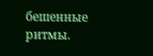бешенные ритмы.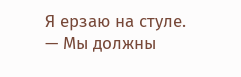Я ерзаю на стуле.
— Мы должны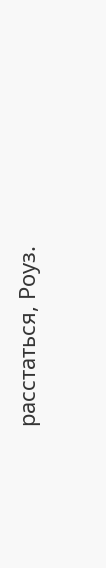расстаться, Роуз.